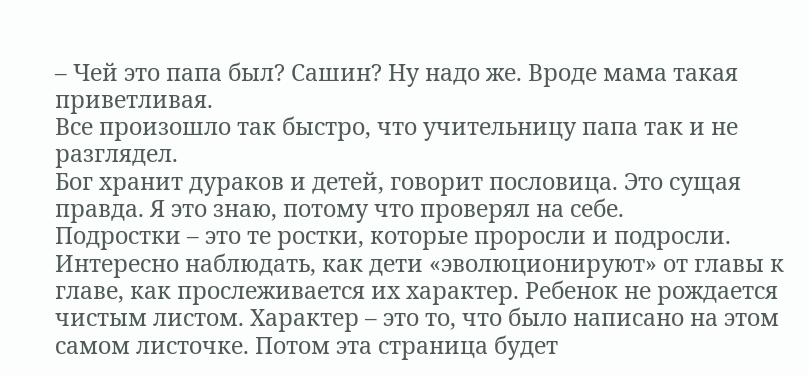– Чей это папа был? Сашин? Ну надо же. Вроде мама такая приветливая.
Все произошло так быстро, что учительницу папа так и не разглядел.
Бог хранит дураков и детей, говорит пословица. Это сущая правда. Я это знаю, потому что проверял на себе.
Подростки – это те ростки, которые проросли и подросли. Интересно наблюдать, как дети «эволюционируют» от главы к главе, как прослеживается их характер. Ребенок не рождается чистым листом. Характер – это то, что было написано на этом самом листочке. Потом эта страница будет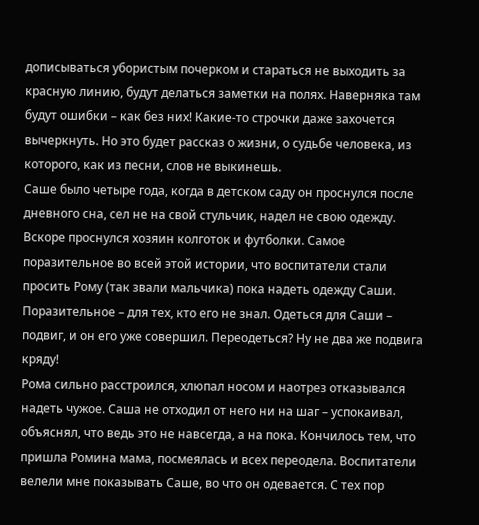дописываться убористым почерком и стараться не выходить за красную линию, будут делаться заметки на полях. Наверняка там будут ошибки – как без них! Какие-то строчки даже захочется вычеркнуть. Но это будет рассказ о жизни, о судьбе человека, из которого, как из песни, слов не выкинешь.
Саше было четыре года, когда в детском саду он проснулся после дневного сна, сел не на свой стульчик, надел не свою одежду. Вскоре проснулся хозяин колготок и футболки. Самое поразительное во всей этой истории, что воспитатели стали просить Рому (так звали мальчика) пока надеть одежду Саши. Поразительное – для тех, кто его не знал. Одеться для Саши – подвиг, и он его уже совершил. Переодеться? Ну не два же подвига кряду!
Рома сильно расстроился, хлюпал носом и наотрез отказывался надеть чужое. Саша не отходил от него ни на шаг – успокаивал, объяснял, что ведь это не навсегда, а на пока. Кончилось тем, что пришла Ромина мама, посмеялась и всех переодела. Воспитатели велели мне показывать Саше, во что он одевается. С тех пор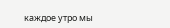каждое утро мы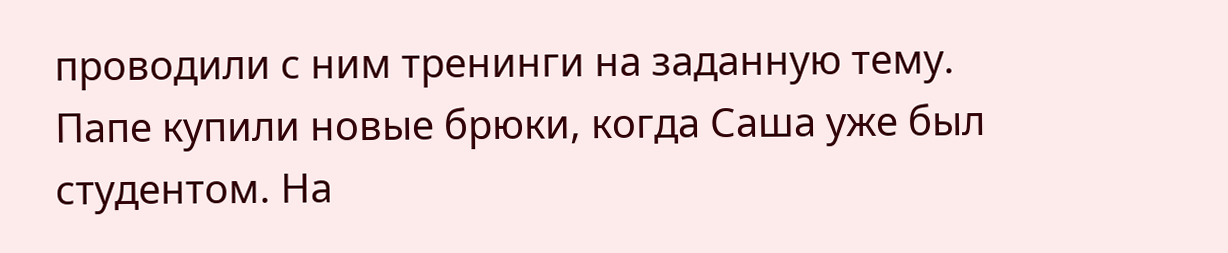проводили с ним тренинги на заданную тему.
Папе купили новые брюки, когда Саша уже был студентом. На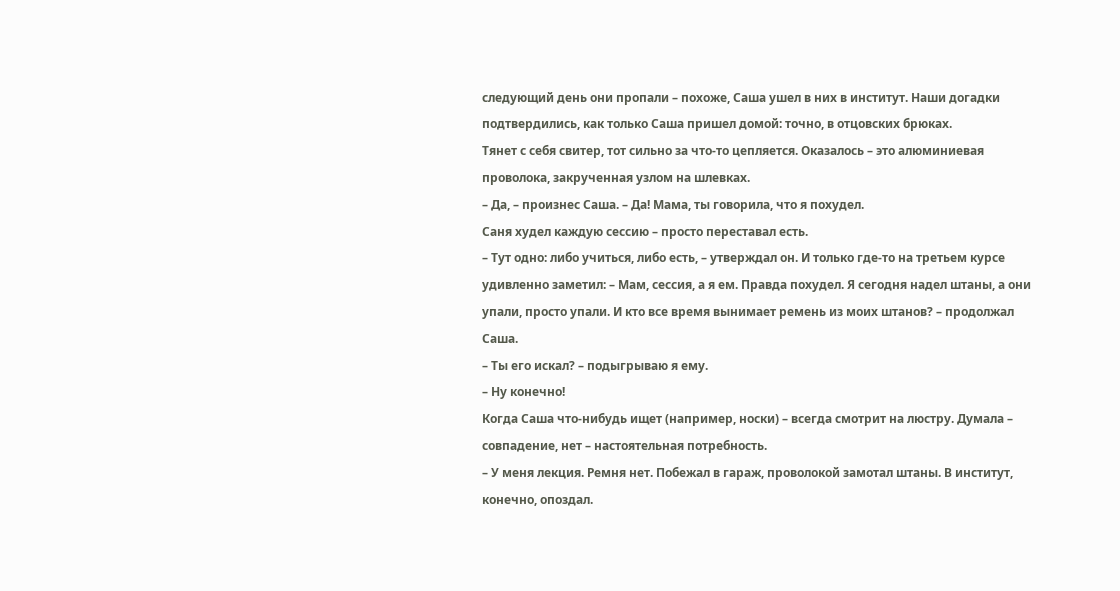следующий день они пропали – похоже, Саша ушел в них в институт. Наши догадки подтвердились, как только Саша пришел домой: точно, в отцовских брюках.
Тянет с себя свитер, тот сильно за что-то цепляется. Оказалось – это алюминиевая проволока, закрученная узлом на шлевках.
– Да, – произнес Саша. – Да! Мама, ты говорила, что я похудел.
Саня худел каждую сессию – просто переставал есть.
– Тут одно: либо учиться, либо есть, – утверждал он. И только где-то на третьем курсе удивленно заметил: – Мам, сессия, а я ем. Правда похудел. Я сегодня надел штаны, а они упали, просто упали. И кто все время вынимает ремень из моих штанов? – продолжал Саша.
– Ты его искал? – подыгрываю я ему.
– Ну конечно!
Когда Саша что-нибудь ищет (например, носки) – всегда смотрит на люстру. Думала – совпадение, нет – настоятельная потребность.
– У меня лекция. Ремня нет. Побежал в гараж, проволокой замотал штаны. В институт, конечно, опоздал.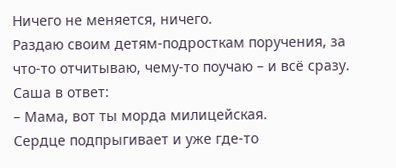Ничего не меняется, ничего.
Раздаю своим детям-подросткам поручения, за что-то отчитываю, чему-то поучаю – и всё сразу. Саша в ответ:
– Мама, вот ты морда милицейская.
Сердце подпрыгивает и уже где-то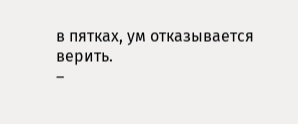в пятках, ум отказывается верить.
–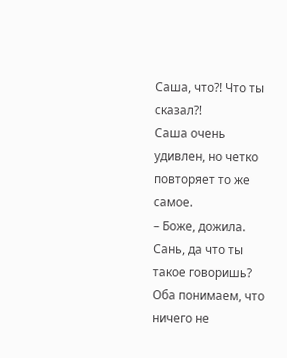Саша, что?! Что ты сказал?!
Саша очень удивлен, но четко повторяет то же самое.
– Боже, дожила. Сань, да что ты такое говоришь?
Оба понимаем, что ничего не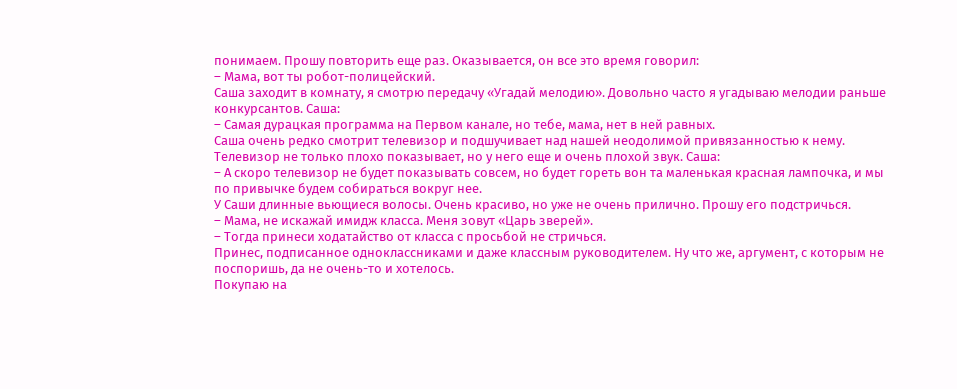понимаем. Прошу повторить еще раз. Оказывается, он все это время говорил:
– Мама, вот ты робот-полицейский.
Саша заходит в комнату, я смотрю передачу «Угадай мелодию». Довольно часто я угадываю мелодии раньше конкурсантов. Саша:
– Самая дурацкая программа на Первом канале, но тебе, мама, нет в ней равных.
Саша очень редко смотрит телевизор и подшучивает над нашей неодолимой привязанностью к нему. Телевизор не только плохо показывает, но у него еще и очень плохой звук. Саша:
– А скоро телевизор не будет показывать совсем, но будет гореть вон та маленькая красная лампочка, и мы по привычке будем собираться вокруг нее.
У Саши длинные вьющиеся волосы. Очень красиво, но уже не очень прилично. Прошу его подстричься.
– Мама, не искажай имидж класса. Меня зовут «Царь зверей».
– Тогда принеси ходатайство от класса с просьбой не стричься.
Принес, подписанное одноклассниками и даже классным руководителем. Ну что же, аргумент, с которым не поспоришь, да не очень-то и хотелось.
Покупаю на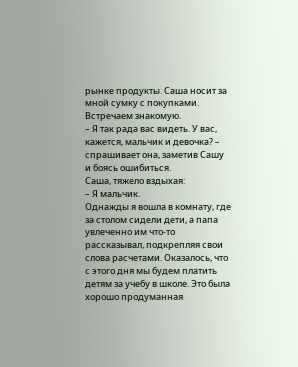рынке продукты. Саша носит за мной сумку с покупками. Встречаем знакомую.
– Я так рада вас видеть. У вас, кажется, мальчик и девочка? – спрашивает она, заметив Сашу и боясь ошибиться.
Саша, тяжело вздыхая:
– Я мальчик.
Однажды я вошла в комнату, где за столом сидели дети, а папа увлеченно им что-то рассказывал, подкрепляя свои слова расчетами. Оказалось, что с этого дня мы будем платить детям за учебу в школе. Это была хорошо продуманная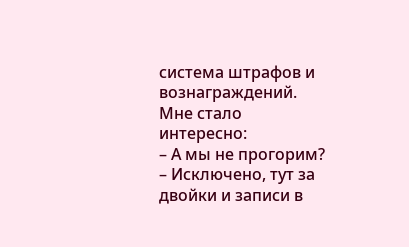система штрафов и вознаграждений.
Мне стало интересно:
– А мы не прогорим?
– Исключено, тут за двойки и записи в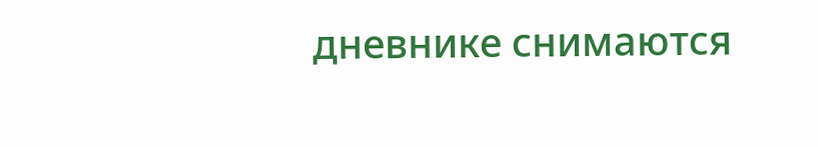дневнике снимаются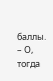баллы.
– О, тогда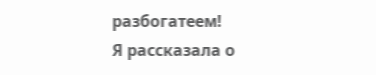разбогатеем!
Я рассказала о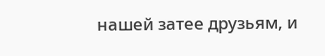нашей затее друзьям, и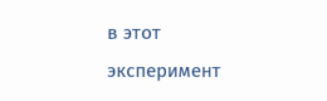в этот эксперимент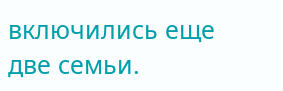включились еще две семьи.